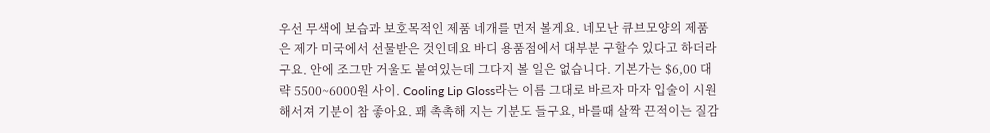우선 무색에 보습과 보호목적인 제품 네개를 먼저 볼게요. 네모난 큐브모양의 제품은 제가 미국에서 선물받은 것인데요 바디 용품점에서 대부분 구할수 있다고 하더라구요. 안에 조그만 거울도 붙여있는데 그다지 볼 일은 없습니다. 기본가는 $6,00 대략 5500~6000원 사이. Cooling Lip Gloss라는 이름 그대로 바르자 마자 입술이 시원해서져 기분이 참 좋아요. 꽤 촉촉해 지는 기분도 들구요, 바를때 살짝 끈적이는 질감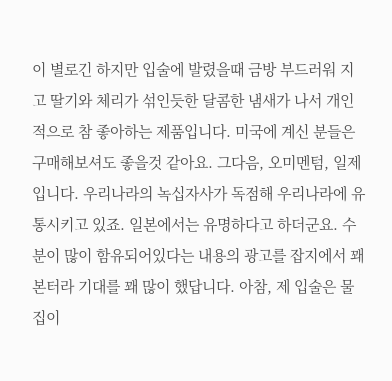이 별로긴 하지만 입술에 발렸을때 금방 부드러워 지고 딸기와 체리가 섞인듯한 달콤한 냄새가 나서 개인적으로 참 좋아하는 제품입니다. 미국에 계신 분들은 구매해보셔도 좋을것 같아요. 그다음, 오미멘텀, 일제입니다. 우리나라의 녹십자사가 독점해 우리나라에 유통시키고 있죠. 일본에서는 유명하다고 하더군요. 수분이 많이 함유되어있다는 내용의 광고를 잡지에서 꽤 본터라 기대를 꽤 많이 했답니다. 아참, 제 입술은 물집이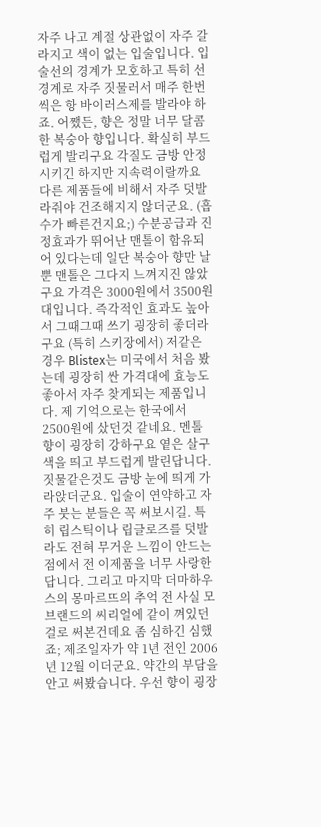자주 나고 계절 상관없이 자주 갈라지고 색이 없는 입술입니다. 입술선의 경계가 모호하고 특히 선 경계로 자주 짓물러서 매주 한번씩은 항 바이러스제를 발라야 하죠. 어쨌든, 향은 정말 너무 달콤한 복숭아 향입니다. 확실히 부드럽게 발리구요 각질도 금방 안정시키긴 하지만 지속력이랄까요 다른 제품들에 비해서 자주 덧발라줘야 건조해지지 않더군요. (흡수가 빠른건지요;) 수분공급과 진정효과가 뛰어난 맨톨이 함유되어 있다는데 일단 복숭아 향만 날 뿐 맨톨은 그다지 느껴지진 않았구요 가격은 3000원에서 3500원 대입니다. 즉각적인 효과도 높아서 그때그때 쓰기 굉장히 좋더라구요 (특히 스키장에서) 저같은 경우 Blistex는 미국에서 처음 봤는데 굉장히 싼 가격대에 효능도 좋아서 자주 찾게되는 제품입니다. 제 기억으로는 한국에서 2500원에 샀던것 같네요. 멘톨 향이 굉장히 강하구요 옅은 살구색을 띄고 부드럽게 발린답니다. 짓물같은것도 금방 눈에 띄게 가라앉더군요. 입술이 연약하고 자주 붓는 분들은 꼭 써보시길. 특히 립스틱이나 립글로즈를 덧발라도 전혀 무거운 느낌이 안드는 점에서 전 이제품을 너무 사랑한답니다. 그리고 마지막 더마하우스의 몽마르뜨의 추억 전 사실 모 브랜드의 씨리얼에 같이 껴있던걸로 써본건데요 좀 심하긴 심했죠; 제조일자가 약 1년 전인 2006년 12월 이더군요. 약간의 부담을 안고 써봤습니다. 우선 향이 굉장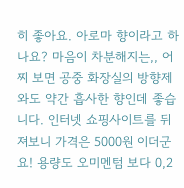히 좋아요. 아로마 향이라고 하나요? 마음이 차분해지는,, 어찌 보면 공중 화장실의 방향제와도 약간 흡사한 향인데 좋습니다. 인터넷 쇼핑사이트를 뒤져보니 가격은 5000원 이더군요! 용량도 오미멘텀 보다 0,2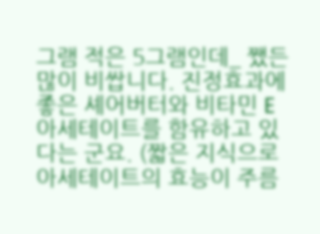그램 적은 5그램인데_ 쨌든 많이 비쌉니다. 진정효과에 좋은 셰어버터와 비타민 E 아세테이트를 함유하고 있다는 군요. (짧은 지식으로 아세테이트의 효능이 주름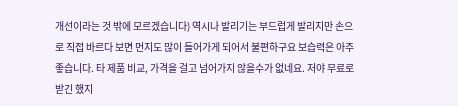개선이라는 것 밖에 모르겠습니다) 역시나 발리기는 부드럽게 발리지만 손으로 직접 바르다 보면 먼지도 많이 들어가게 되어서 불편하구요 보습력은 아주 좋습니다. 타 제품 비교, 가격을 걸고 넘어가지 않을수가 없네요. 저야 무료로 받긴 했지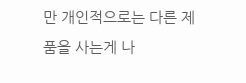만 개인적으로는 다른 제품을 사는게 나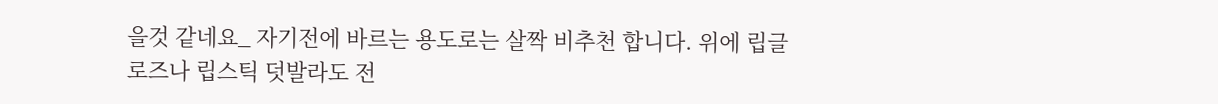을것 같네요_ 자기전에 바르는 용도로는 살짝 비추천 합니다. 위에 립글로즈나 립스틱 덧발라도 전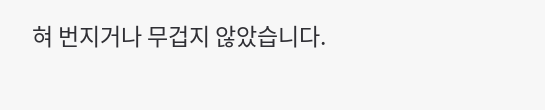혀 번지거나 무겁지 않았습니다.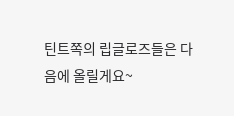틴트쪽의 립글로즈들은 다음에 올릴게요~